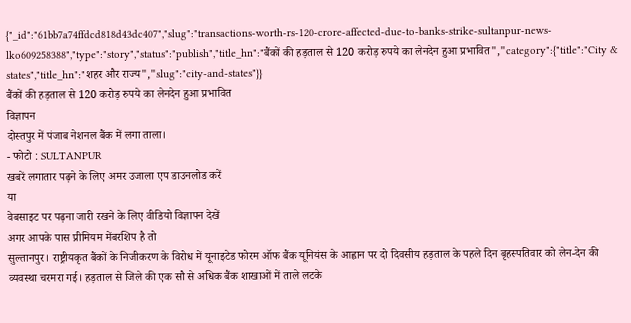{"_id":"61bb7a74ffdcd818d43dc407","slug":"transactions-worth-rs-120-crore-affected-due-to-banks-strike-sultanpur-news-lko609258388","type":"story","status":"publish","title_hn":"बैंकों की हड़ताल से 120 करोड़ रुपये का लेनदेन हुआ प्रभावित","category":{"title":"City & states","title_hn":"शहर और राज्य","slug":"city-and-states"}}
बैंकों की हड़ताल से 120 करोड़ रुपये का लेनदेन हुआ प्रभावित
विज्ञापन
दोस्तपुर में पंजाब नेशनल बैंक में लगा ताला।
- फोटो : SULTANPUR
खबरें लगातार पढ़ने के लिए अमर उजाला एप डाउनलोड करें
या
वेबसाइट पर पढ़ना जारी रखने के लिए वीडियो विज्ञापन देखें
अगर आपके पास प्रीमियम मेंबरशिप है तो
सुल्तानपुर। राष्ट्रीयकृत बैंकों के निजीकरण के विरोध में यूनाइटेड फोरम ऑफ बैंक यूनियंस के आह्वान पर दो दिवसीय हड़ताल के पहले दिन बृहस्पतिवार को लेन-देन की व्यवस्था चरमरा गई। हड़ताल से जिले की एक सौ से अधिक बैंक शाखाओं में ताले लटके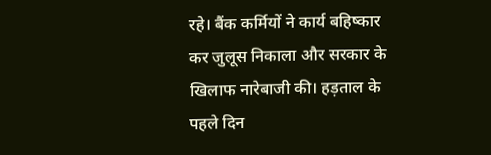रहे। बैंक कर्मियों ने कार्य बहिष्कार कर जुलूस निकाला और सरकार के खिलाफ नारेबाजी की। हड़ताल के पहले दिन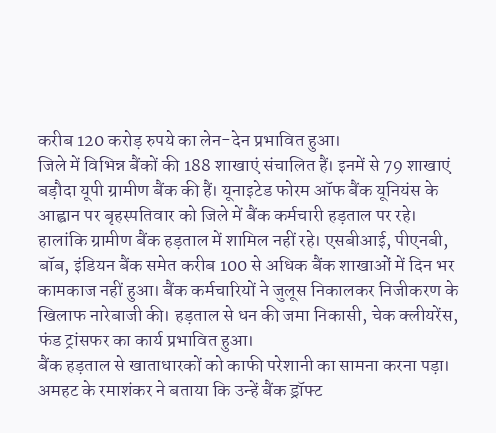करीब 120 करोड़ रुपये का लेन-देन प्रभावित हुआ।
जिले में विभिन्न बैंकों की 188 शाखाएं संचालित हैं। इनमें से 79 शाखाएं बड़ौदा यूपी ग्रामीण बैंक की हैं। यूनाइटेड फोरम ऑफ बैंक यूनियंस के आह्वान पर बृहस्पतिवार को जिले में बैंक कर्मचारी हड़ताल पर रहे। हालांकि ग्रामीण बैंक हड़ताल में शामिल नहीं रहे। एसबीआई, पीएनबी, बॉब, इंडियन बैंक समेत करीब 100 से अधिक बैंक शाखाओं में दिन भर कामकाज नहीं हुआ। बैंक कर्मचारियों ने जुलूस निकालकर निजीकरण के खिलाफ नारेबाजी की। हड़ताल से धन की जमा निकासी, चेक क्लीयरेंस, फंड ट्रांसफर का कार्य प्रभावित हुआ।
बैंक हड़ताल से खाताधारकों को काफी परेशानी का सामना करना पड़ा। अमहट के रमाशंकर ने बताया कि उन्हें बैंक ड्रॉफ्ट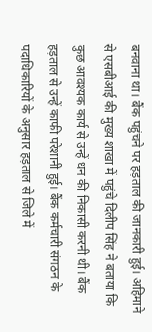बनवाना था। बैंक पहुंचने पर हड़ताल की जानकारी हुई। अहिमाने से एसबीआई की मुख्य शाखा में पहुंचे दिलीप सिंह ने बताया कि कुछ आवश्यक कार्य से उन्हें धन की निकासी करनी थी। बैंक हड़ताल से उन्हें काफी परेशानी हुई। बैंक कर्मचारी संगठन के पदाधिकारियों के अनुसार हड़ताल से जिले में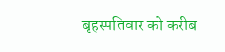बृहस्पतिवार को करीब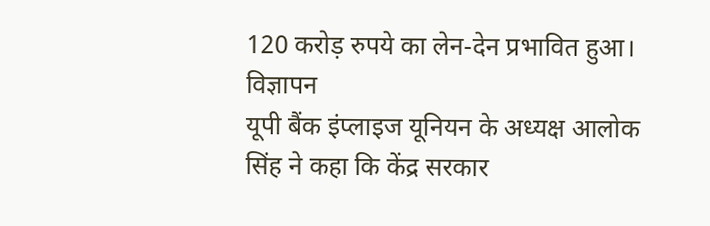120 करोड़ रुपये का लेन-देन प्रभावित हुआ।
विज्ञापन
यूपी बैंक इंप्लाइज यूनियन के अध्यक्ष आलोक सिंह ने कहा कि केंद्र सरकार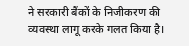ने सरकारी बैंकों के निजीकरण की व्यवस्था लागू करके गलत किया है।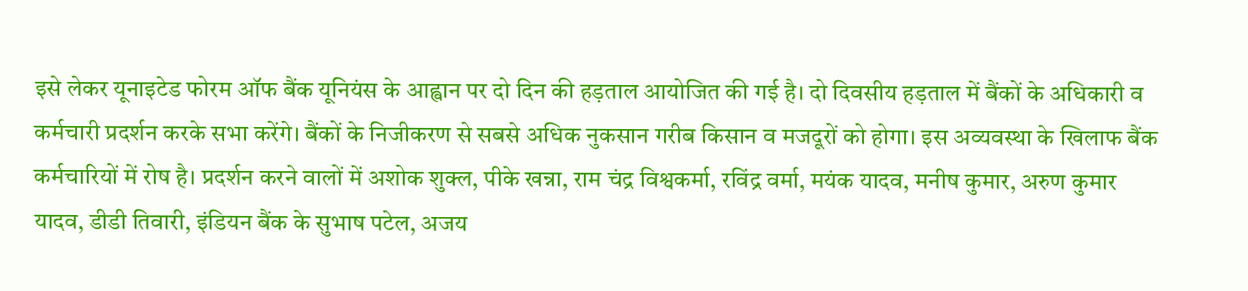इसे लेकर यूनाइटेड फोरम ऑफ बैंक यूनियंस के आह्वान पर दो दिन की हड़ताल आयोजित की गई है। दो दिवसीय हड़ताल में बैंकों के अधिकारी व कर्मचारी प्रदर्शन करके सभा करेंगे। बैंकों के निजीकरण से सबसे अधिक नुकसान गरीब किसान व मजदूरों को होगा। इस अव्यवस्था के खिलाफ बैंक कर्मचारियों में रोष है। प्रदर्शन करने वालों में अशोक शुक्ल, पीके खन्ना, राम चंद्र विश्वकर्मा, रविंद्र वर्मा, मयंक यादव, मनीष कुमार, अरुण कुमार यादव, डीडी तिवारी, इंडियन बैंक के सुभाष पटेल, अजय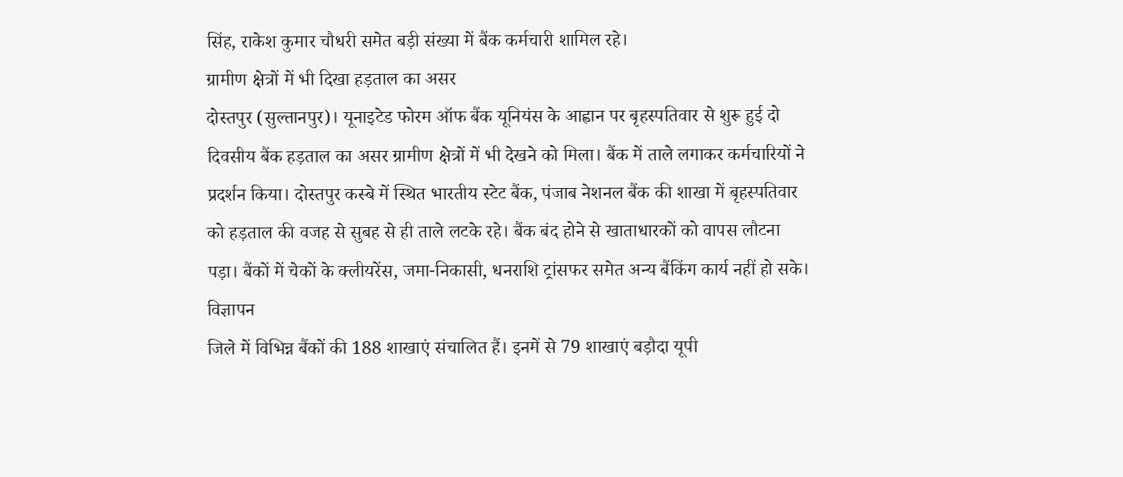सिंह, राकेश कुमार चौधरी समेत बड़ी संख्या में बैंक कर्मचारी शामिल रहे।
ग्रामीण क्षेत्रों में भी दिखा हड़ताल का असर
दोस्तपुर (सुल्तानपुर)। यूनाइटेड फोरम ऑफ बैंक यूनियंस के आह्वान पर बृहस्पतिवार से शुरू हुई दो दिवसीय बैंक हड़ताल का असर ग्रामीण क्षेत्रों में भी देखने को मिला। बैंक में ताले लगाकर कर्मचारियों ने प्रदर्शन किया। दोस्तपुर कस्बे में स्थित भारतीय स्टेट बैंक, पंजाब नेशनल बैंक की शाखा में बृहस्पतिवार को हड़ताल की वजह से सुबह से ही ताले लटके रहे। बैंक बंद होने से खाताधारकों को वापस लौटना पड़ा। बैंकों में चेकों के क्लीयरेंस, जमा-निकासी, धनराशि ट्रांसफर समेत अन्य बैंकिंग कार्य नहीं हो सके।
विज्ञापन
जिले में विभिन्न बैंकों की 188 शाखाएं संचालित हैं। इनमें से 79 शाखाएं बड़ौदा यूपी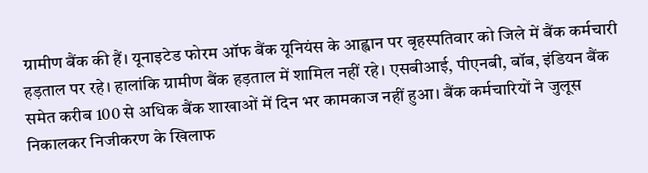ग्रामीण बैंक की हैं। यूनाइटेड फोरम ऑफ बैंक यूनियंस के आह्वान पर बृहस्पतिवार को जिले में बैंक कर्मचारी हड़ताल पर रहे। हालांकि ग्रामीण बैंक हड़ताल में शामिल नहीं रहे। एसबीआई, पीएनबी, बॉब, इंडियन बैंक समेत करीब 100 से अधिक बैंक शाखाओं में दिन भर कामकाज नहीं हुआ। बैंक कर्मचारियों ने जुलूस निकालकर निजीकरण के खिलाफ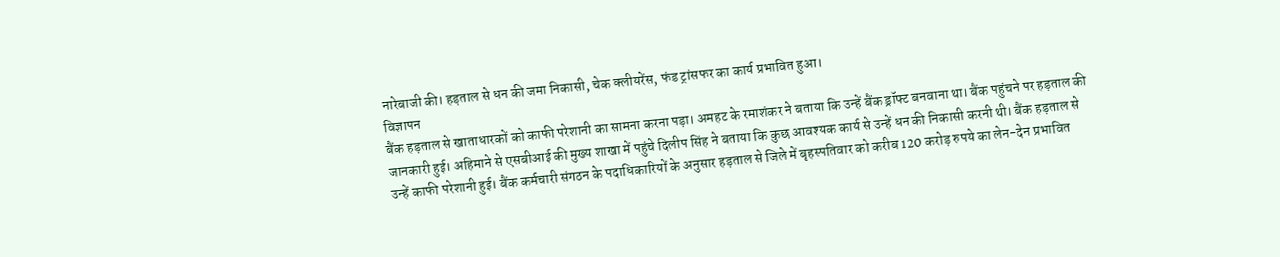नारेबाजी की। हड़ताल से धन की जमा निकासी, चेक क्लीयरेंस, फंड ट्रांसफर का कार्य प्रभावित हुआ।
विज्ञापन
बैंक हड़ताल से खाताधारकों को काफी परेशानी का सामना करना पड़ा। अमहट के रमाशंकर ने बताया कि उन्हें बैंक ड्रॉफ्ट बनवाना था। बैंक पहुंचने पर हड़ताल की जानकारी हुई। अहिमाने से एसबीआई की मुख्य शाखा में पहुंचे दिलीप सिंह ने बताया कि कुछ आवश्यक कार्य से उन्हें धन की निकासी करनी थी। बैंक हड़ताल से उन्हें काफी परेशानी हुई। बैंक कर्मचारी संगठन के पदाधिकारियों के अनुसार हड़ताल से जिले में बृहस्पतिवार को करीब 120 करोड़ रुपये का लेन-देन प्रभावित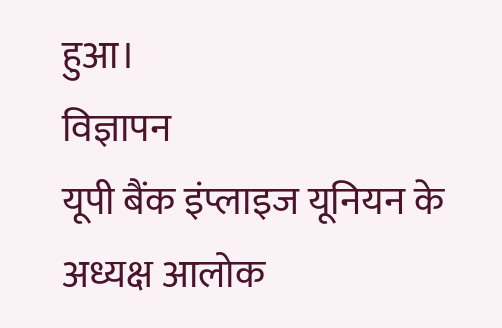हुआ।
विज्ञापन
यूपी बैंक इंप्लाइज यूनियन के अध्यक्ष आलोक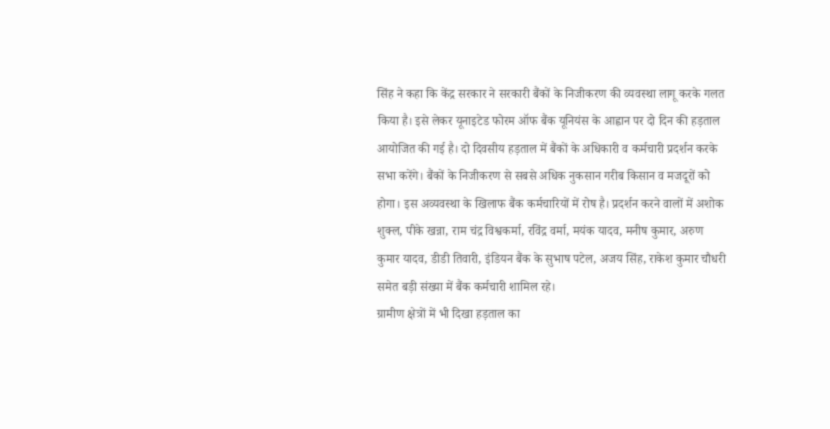सिंह ने कहा कि केंद्र सरकार ने सरकारी बैंकों के निजीकरण की व्यवस्था लागू करके गलत किया है। इसे लेकर यूनाइटेड फोरम ऑफ बैंक यूनियंस के आह्वान पर दो दिन की हड़ताल आयोजित की गई है। दो दिवसीय हड़ताल में बैंकों के अधिकारी व कर्मचारी प्रदर्शन करके सभा करेंगे। बैंकों के निजीकरण से सबसे अधिक नुकसान गरीब किसान व मजदूरों को होगा। इस अव्यवस्था के खिलाफ बैंक कर्मचारियों में रोष है। प्रदर्शन करने वालों में अशोक शुक्ल, पीके खन्ना, राम चंद्र विश्वकर्मा, रविंद्र वर्मा, मयंक यादव, मनीष कुमार, अरुण कुमार यादव, डीडी तिवारी, इंडियन बैंक के सुभाष पटेल, अजय सिंह, राकेश कुमार चौधरी समेत बड़ी संख्या में बैंक कर्मचारी शामिल रहे।
ग्रामीण क्षेत्रों में भी दिखा हड़ताल का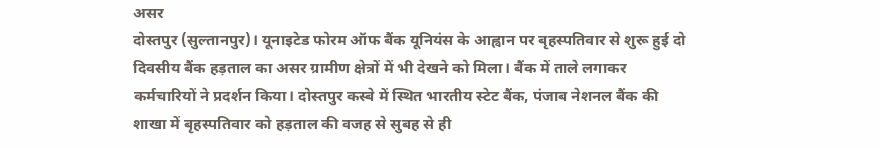असर
दोस्तपुर (सुल्तानपुर)। यूनाइटेड फोरम ऑफ बैंक यूनियंस के आह्वान पर बृहस्पतिवार से शुरू हुई दो दिवसीय बैंक हड़ताल का असर ग्रामीण क्षेत्रों में भी देखने को मिला। बैंक में ताले लगाकर कर्मचारियों ने प्रदर्शन किया। दोस्तपुर कस्बे में स्थित भारतीय स्टेट बैंक, पंजाब नेशनल बैंक की शाखा में बृहस्पतिवार को हड़ताल की वजह से सुबह से ही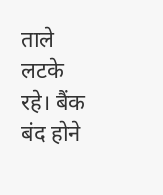ताले लटके रहे। बैंक बंद होने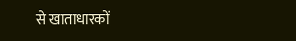से खाताधारकों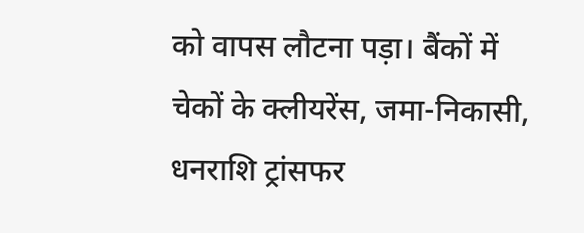को वापस लौटना पड़ा। बैंकों में चेकों के क्लीयरेंस, जमा-निकासी, धनराशि ट्रांसफर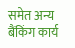समेत अन्य बैंकिंग कार्य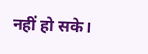नहीं हो सके।